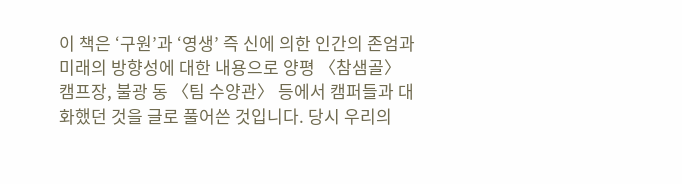이 책은 ‘구원’과 ‘영생’ 즉 신에 의한 인간의 존엄과 미래의 방향성에 대한 내용으로 양평 〈참샘골〉 캠프장, 불광 동 〈팀 수양관〉 등에서 캠퍼들과 대화했던 것을 글로 풀어쓴 것입니다. 당시 우리의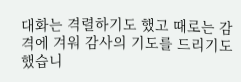대화는 격렬하기도 했고 때로는 감격에 겨워 감사의 기도를 드리기도 했습니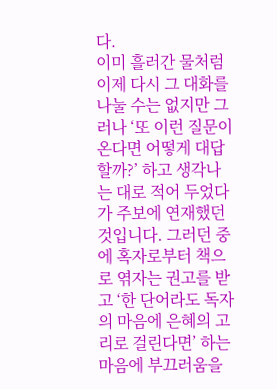다.
이미 흘러간 물처럼 이제 다시 그 대화를 나눌 수는 없지만 그러나 ‘또 이런 질문이 온다면 어떻게 대답할까?’ 하고 생각나는 대로 적어 두었다가 주보에 연재했던 것입니다. 그러던 중에 혹자로부터 책으로 엮자는 권고를 받고 ‘한 단어라도 독자의 마음에 은혜의 고리로 걸린다면’ 하는 마음에 부끄러움을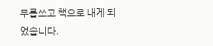무릅쓰고 책으로 내게 되었습니다.